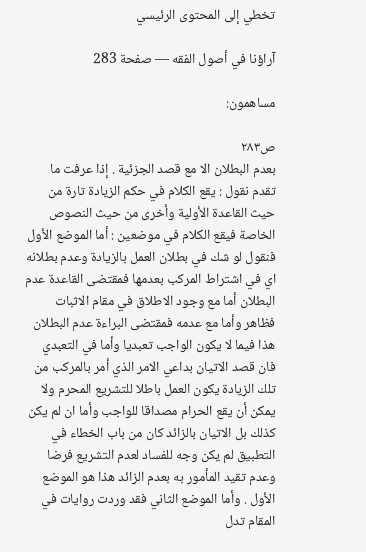تخطي إلى المحتوى الرئيسي

آراؤنا في أصول الفقه — صفحة 283

مساهمون:

ص٢٨٣
بعدم البطلان الا مع قصد الجزئية . إذا عرفت ما تقدم نقول : يقع الكلام في حكم الزيادة تارة من حيث القاعدة الأولية وأخرى من حيث النصوص الخاصة فيقع الكلام في موضعين : أما الموضع الأول فنقول لو شك في بطلان العمل بالزيادة وعدم بطلانه اي في اشتراط المركب بعدمها فمقتضى القاعدة عدم البطلان أما مع وجود الاطلاق في مقام الاثبات فظاهر وأما مع عدمه فمقتضى البراءة عدم البطلان هذا فيما لا يكون الواجب تعبديا وأما في التعبدي فان قصد الاتيان بداعي الامر الذي أمر بالمركب من تلك الزيادة يكون العمل باطلا للتشريع المحرم ولا يمكن أن يقع الحرام مصداقا للواجب وأما ان لم يكن كذلك بل الاتيان بالزائد كان من باب الخطاء في التطبيق لم يكن وجه للفساد لعدم التشريع فرضا وعدم تقيد المأمور به بعدم الزائد هذا هو الموضع الأول . وأما الموضع الثاني فقد وردت روايات في المقام تدل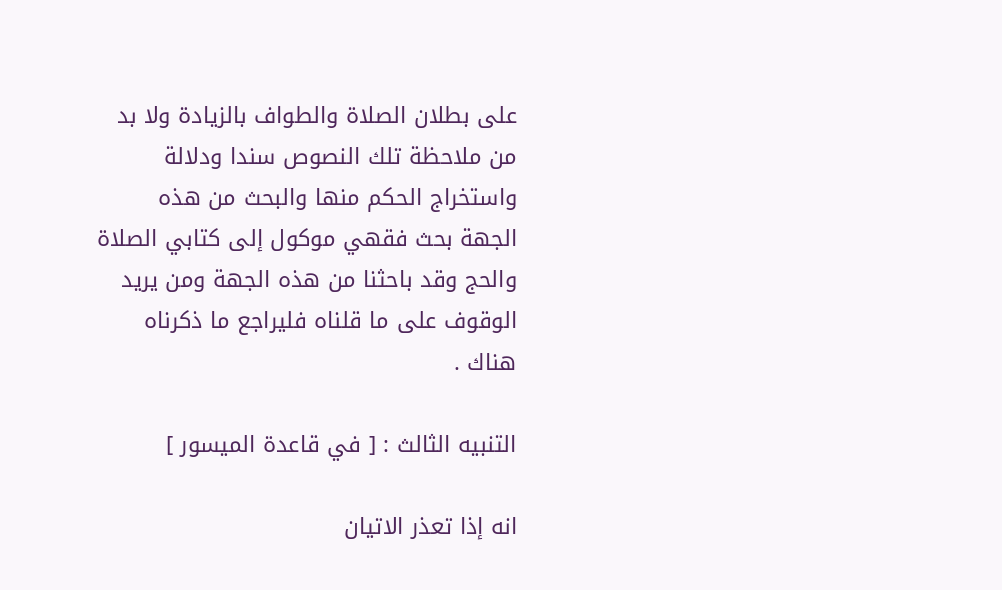على بطلان الصلاة والطواف بالزيادة ولا بد من ملاحظة تلك النصوص سندا ودلالة واستخراج الحكم منها والبحث من هذه الجهة بحث فقهي موكول إلى كتابي الصلاة والحج وقد باحثنا من هذه الجهة ومن يريد الوقوف على ما قلناه فليراجع ما ذكرناه هناك .

التنبيه الثالث : [ في قاعدة الميسور ]

انه إذا تعذر الاتيان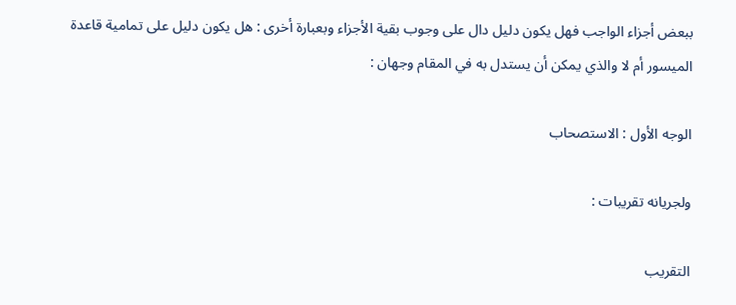ببعض أجزاء الواجب فهل يكون دليل دال على وجوب بقية الأجزاء وبعبارة أخرى : هل يكون دليل على تمامية قاعدة الميسور أم لا والذي يمكن أن يستدل به في المقام وجهان :

الوجه الأول : الاستصحاب

ولجريانه تقريبات :

التقريب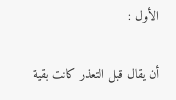الأول :

أن يقال قبل التعذر كانت بقية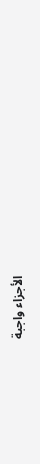الأجزاء واجبة